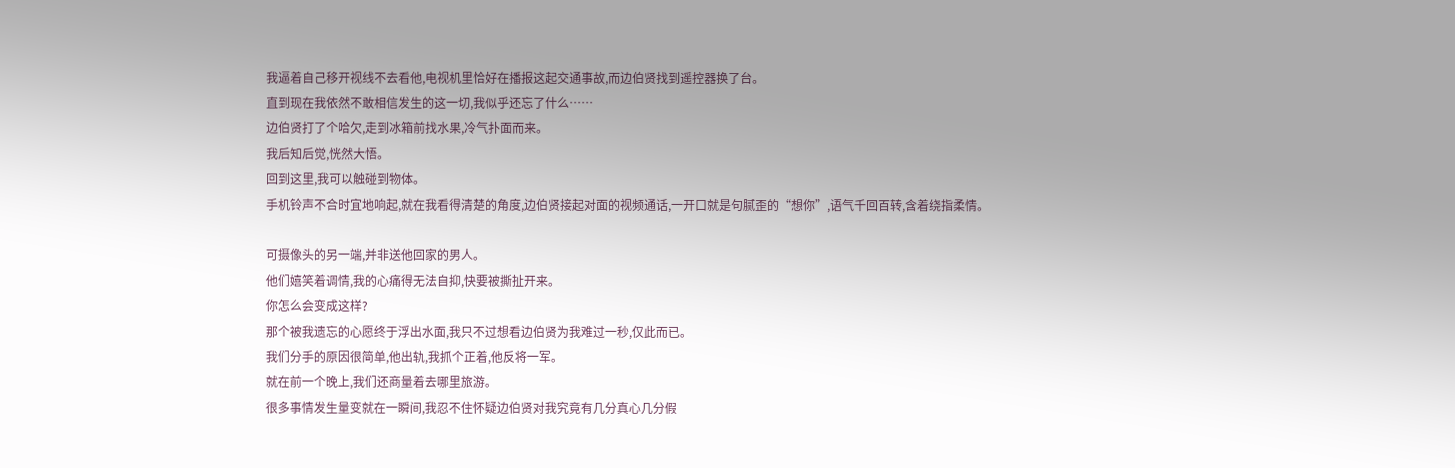我逼着自己移开视线不去看他,电视机里恰好在播报这起交通事故,而边伯贤找到遥控器换了台。
直到现在我依然不敢相信发生的这一切,我似乎还忘了什么……
边伯贤打了个哈欠,走到冰箱前找水果,冷气扑面而来。
我后知后觉,恍然大悟。
回到这里,我可以触碰到物体。
手机铃声不合时宜地响起,就在我看得清楚的角度,边伯贤接起对面的视频通话,一开口就是句腻歪的“想你”,语气千回百转,含着绕指柔情。

可摄像头的另一端,并非送他回家的男人。
他们嬉笑着调情,我的心痛得无法自抑,快要被撕扯开来。
你怎么会变成这样?
那个被我遗忘的心愿终于浮出水面,我只不过想看边伯贤为我难过一秒,仅此而已。
我们分手的原因很简单,他出轨,我抓个正着,他反将一军。
就在前一个晚上,我们还商量着去哪里旅游。
很多事情发生量变就在一瞬间,我忍不住怀疑边伯贤对我究竟有几分真心几分假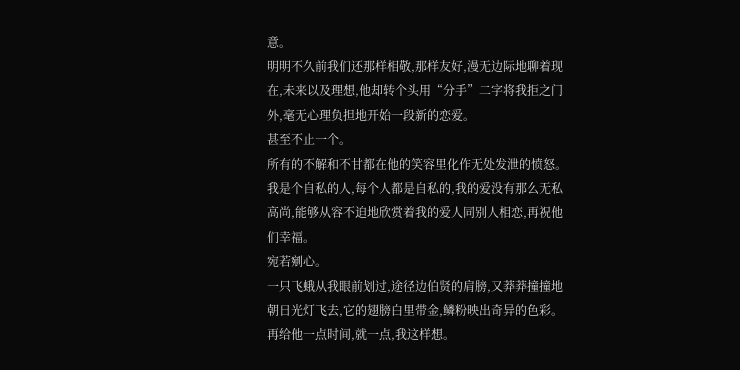意。
明明不久前我们还那样相敬,那样友好,漫无边际地聊着现在,未来以及理想,他却转个头用“分手”二字将我拒之门外,毫无心理负担地开始一段新的恋爱。
甚至不止一个。
所有的不解和不甘都在他的笑容里化作无处发泄的愤怒。
我是个自私的人,每个人都是自私的,我的爱没有那么无私高尚,能够从容不迫地欣赏着我的爱人同别人相恋,再祝他们幸福。
宛若剜心。
一只飞蛾从我眼前划过,途径边伯贤的肩膀,又莽莽撞撞地朝日光灯飞去,它的翅膀白里带金,鳞粉映出奇异的色彩。
再给他一点时间,就一点,我这样想。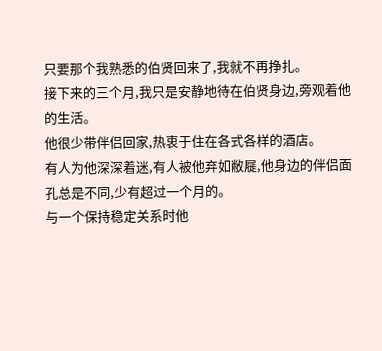只要那个我熟悉的伯贤回来了,我就不再挣扎。
接下来的三个月,我只是安静地待在伯贤身边,旁观着他的生活。
他很少带伴侣回家,热衷于住在各式各样的酒店。
有人为他深深着迷,有人被他弃如敝屣,他身边的伴侣面孔总是不同,少有超过一个月的。
与一个保持稳定关系时他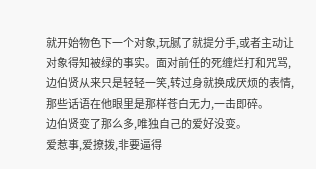就开始物色下一个对象,玩腻了就提分手,或者主动让对象得知被绿的事实。面对前任的死缠烂打和咒骂,边伯贤从来只是轻轻一笑,转过身就换成厌烦的表情,那些话语在他眼里是那样苍白无力,一击即碎。
边伯贤变了那么多,唯独自己的爱好没变。
爱惹事,爱撩拨,非要逼得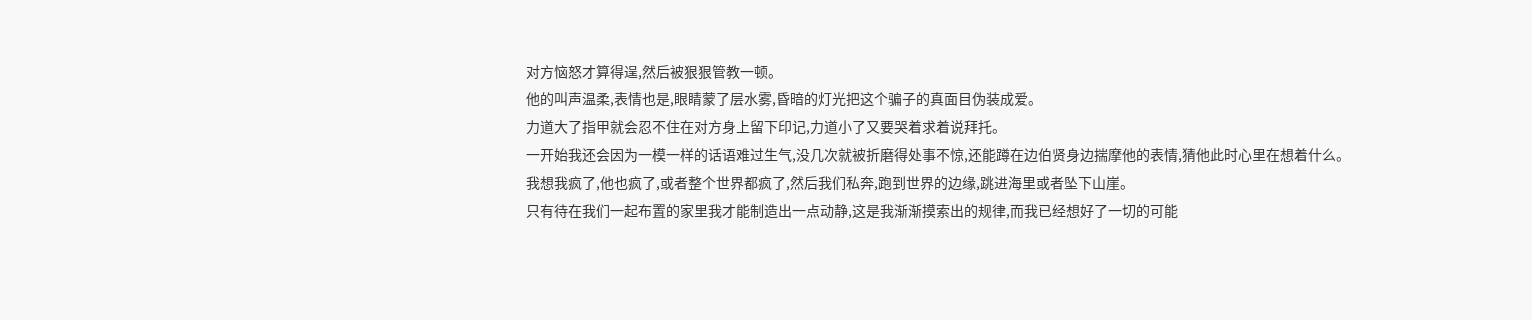对方恼怒才算得逞,然后被狠狠管教一顿。
他的叫声温柔,表情也是,眼睛蒙了层水雾,昏暗的灯光把这个骗子的真面目伪装成爱。
力道大了指甲就会忍不住在对方身上留下印记,力道小了又要哭着求着说拜托。
一开始我还会因为一模一样的话语难过生气,没几次就被折磨得处事不惊,还能蹲在边伯贤身边揣摩他的表情,猜他此时心里在想着什么。
我想我疯了,他也疯了,或者整个世界都疯了,然后我们私奔,跑到世界的边缘,跳进海里或者坠下山崖。
只有待在我们一起布置的家里我才能制造出一点动静,这是我渐渐摸索出的规律,而我已经想好了一切的可能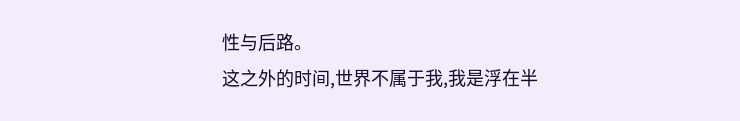性与后路。
这之外的时间,世界不属于我,我是浮在半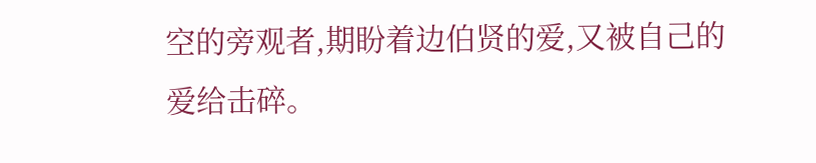空的旁观者,期盼着边伯贤的爱,又被自己的爱给击碎。